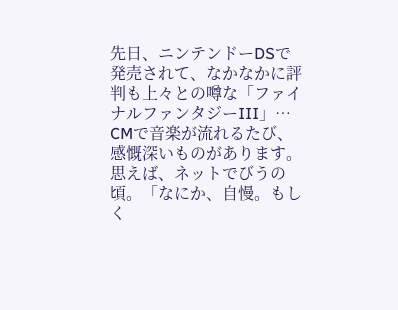先日、ニンテンドーDSで発売されて、なかなかに評判も上々との噂な「ファイナルファンタジーIII」…
CMで音楽が流れるたび、感慨深いものがあります。
思えば、ネットでびうの頃。「なにか、自慢。もしく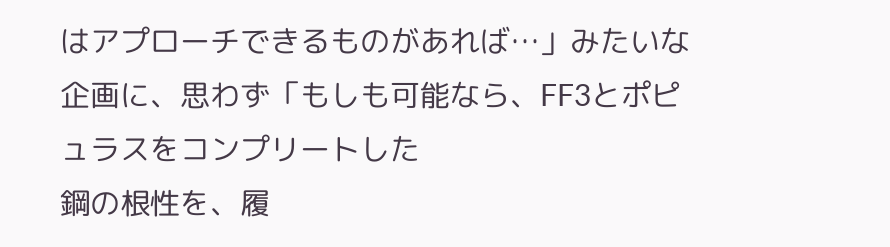はアプローチできるものがあれば…」みたいな企画に、思わず「もしも可能なら、FF3とポピュラスをコンプリートした
鋼の根性を、履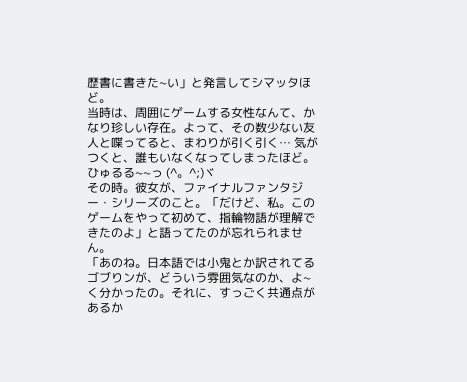歴書に書きた~い」と発言してシマッタほど。
当時は、周囲にゲームする女性なんて、かなり珍しい存在。よって、その数少ない友人と喋ってると、まわりが引く引く… 気がつくと、誰もいなくなってしまったほど。ひゅるる~~っ (^。^;)ヾ
その時。彼女が、ファイナルファンタジー・シリーズのこと。「だけど、私。このゲームをやって初めて、指輪物語が理解できたのよ」と語ってたのが忘れられません。
「あのね。日本語では小鬼とか訳されてるゴブりンが、どういう雰囲気なのか、よ~く分かったの。それに、すっごく共通点があるか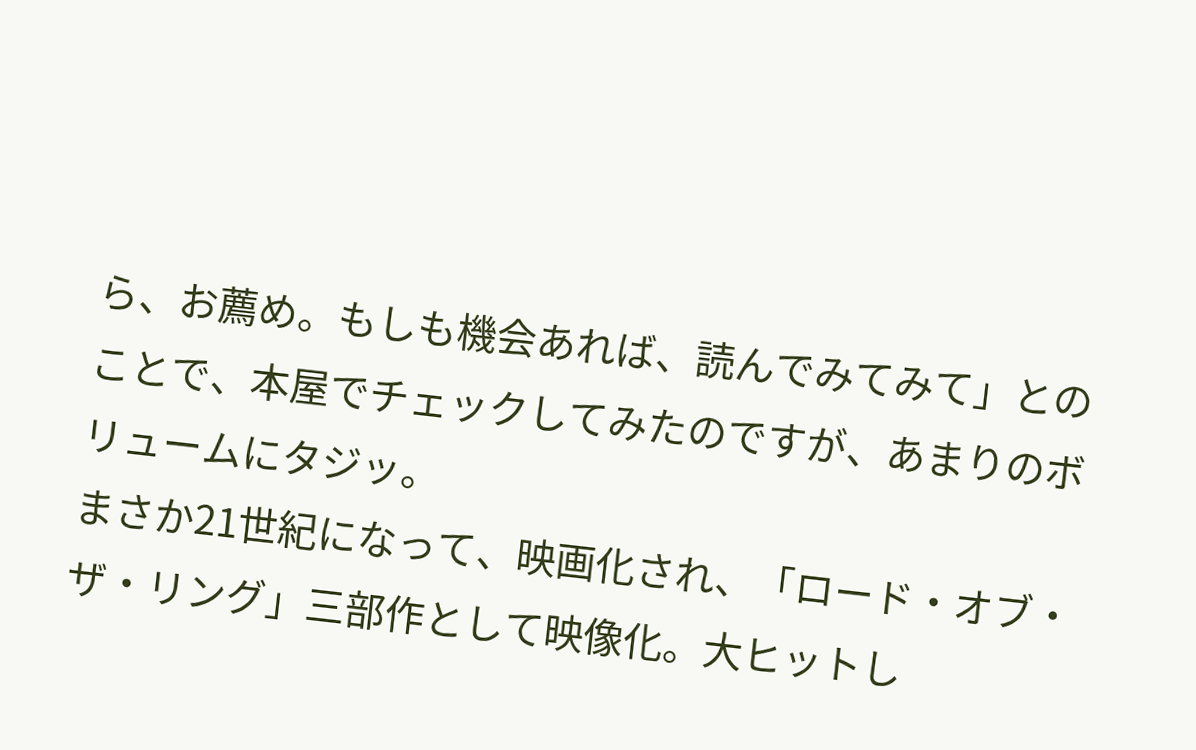ら、お薦め。もしも機会あれば、読んでみてみて」とのことで、本屋でチェックしてみたのですが、あまりのボリュームにタジッ。
まさか21世紀になって、映画化され、「ロード・オブ・ザ・リング」三部作として映像化。大ヒットし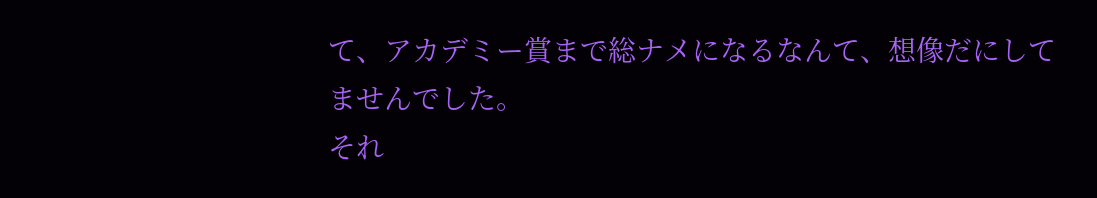て、アカデミー賞まで総ナメになるなんて、想像だにしてませんでした。
それ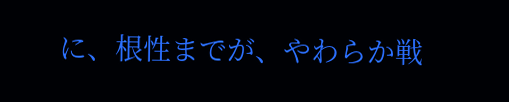に、根性までが、やわらか戦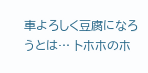車よろしく豆腐になろうとは… トホホのホ